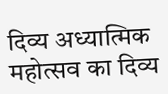दिव्य अध्यात्मिक महोत्सव का दिव्य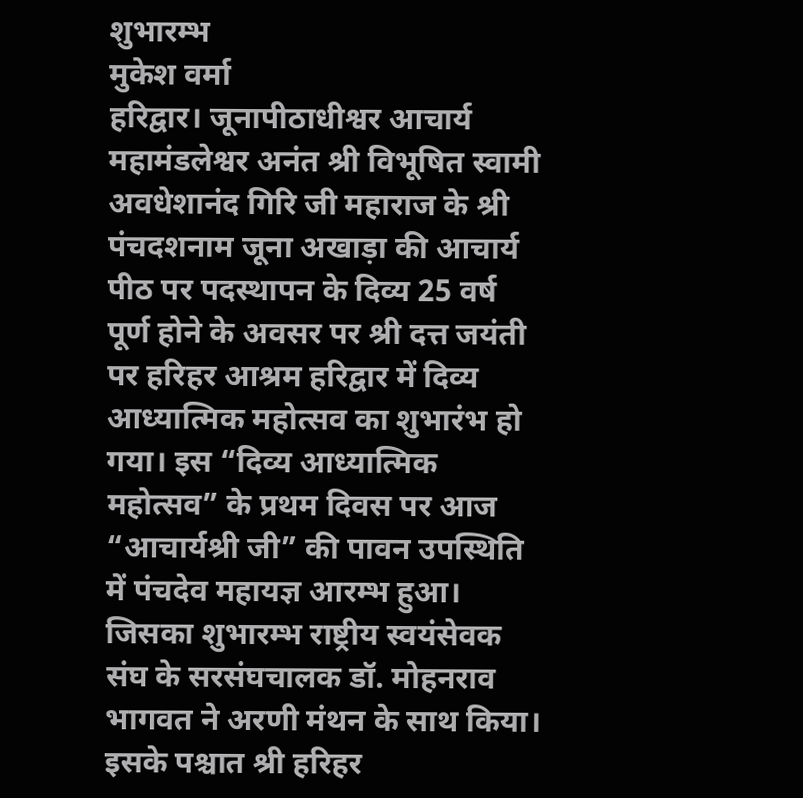शुभारम्भ
मुकेश वर्मा
हरिद्वार। जूनापीठाधीश्वर आचार्य महामंडलेश्वर अनंत श्री विभूषित स्वामी अवधेशानंद गिरि जी महाराज के श्री पंचदशनाम जूना अखाड़ा की आचार्य पीठ पर पदस्थापन के दिव्य 25 वर्ष पूर्ण होने के अवसर पर श्री दत्त जयंती पर हरिहर आश्रम हरिद्वार में दिव्य आध्यात्मिक महोत्सव का शुभारंभ हो गया। इस “दिव्य आध्यात्मिक महोत्सव” के प्रथम दिवस पर आज “आचार्यश्री जी” की पावन उपस्थिति में पंचदेव महायज्ञ आरम्भ हुआ। जिसका शुभारम्भ राष्ट्रीय स्वयंसेवक संघ के सरसंघचालक डॉ. मोहनराव भागवत ने अरणी मंथन के साथ किया। इसके पश्चात श्री हरिहर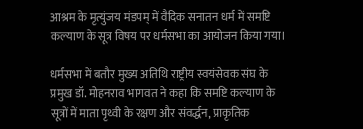आश्रम के मृत्युंजय मंडपम् में वैदिक सनातन धर्म में समष्टि कल्याण के सूत्र विषय पर धर्मसभा का आयोजन किया गया।

धर्मसभा में बतौर मुख्य अतिथि राष्ट्रीय स्वयंसेवक संघ के प्रमुख डॉ. मोहनराव भागवत ने कहा कि समष्टि कल्याण के सूत्रों में माता पृथ्वी के रक्षण और संवर्द्धन, प्राकृतिक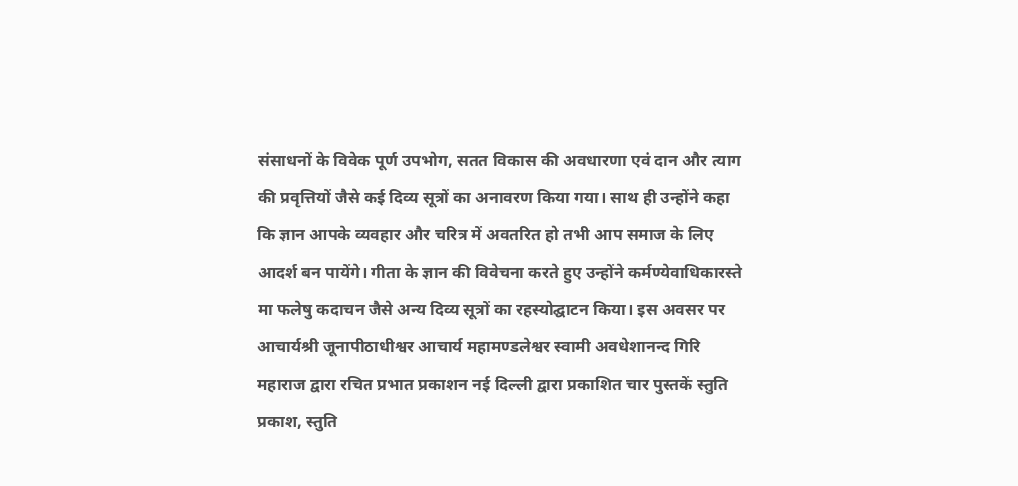संसाधनों के विवेक पूर्ण उपभोग, सतत विकास की अवधारणा एवं दान और त्याग की प्रवृत्तियों जैसे कई दिव्य सूत्रों का अनावरण किया गया। साथ ही उन्होंने कहा कि ज्ञान आपके व्यवहार और चरित्र में अवतरित हो तभी आप समाज के लिए आदर्श बन पायेंगे। गीता के ज्ञान की विवेचना करते हुए उन्होंने कर्मण्येवाधिकारस्ते मा फलेषु कदाचन जैसे अन्य दिव्य सूत्रों का रहस्योद्घाटन किया। इस अवसर पर आचार्यश्री जूनापीठाधीश्वर आचार्य महामण्डलेश्वर स्वामी अवधेशानन्द गिरि महाराज द्वारा रचित प्रभात प्रकाशन नई दिल्ली द्वारा प्रकाशित चार पुस्तकें स्तुति प्रकाश, स्तुति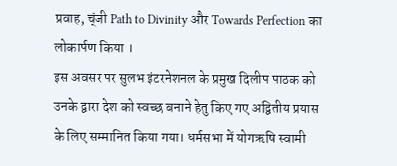प्रवाह, च्ंजी Path to Divinity और Towards Perfection का लोकार्पण किया ।
इस अवसर पर सुलभ इंटरनेशनल के प्रमुख दिलीप पाठक को उनके द्वारा देश को स्वच्छ बनाने हेतु किए गए अद्वितीय प्रयास के लिए सम्मानित किया गया। धर्मसभा में योगऋषि स्वामी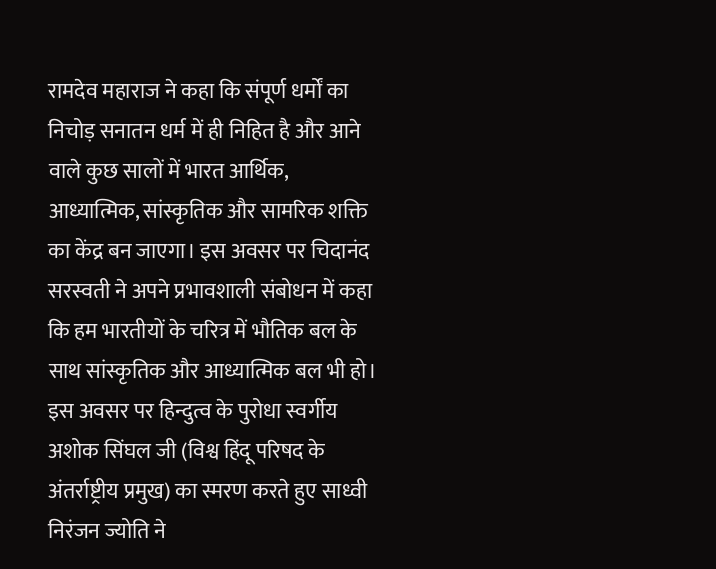रामदेव महाराज ने कहा कि संपूर्ण धर्मों का निचोड़ सनातन धर्म में ही निहित है और आने वाले कुछ सालों में भारत आर्थिक, आध्यात्मिक, सांस्कृतिक और सामरिक शक्ति का केंद्र बन जाएगा। इस अवसर पर चिदानंद सरस्वती ने अपने प्रभावशाली संबोधन में कहा कि हम भारतीयों के चरित्र में भौतिक बल के साथ सांस्कृतिक और आध्यात्मिक बल भी हो। इस अवसर पर हिन्दुत्व के पुरोधा स्वर्गीय अशोक सिंघल जी (विश्व हिंदू परिषद के अंतर्राष्ट्रीय प्रमुख) का स्मरण करते हुए साध्वी निरंजन ज्योति ने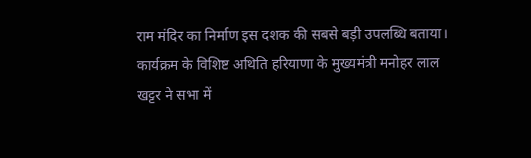राम मंदिर का निर्माण इस दशक की सबसे बड़ी उपलब्धि बताया। कार्यक्रम के विशिष्ट अथिति हरियाणा के मुख्यमंत्री मनोहर लाल खट्टर ने सभा में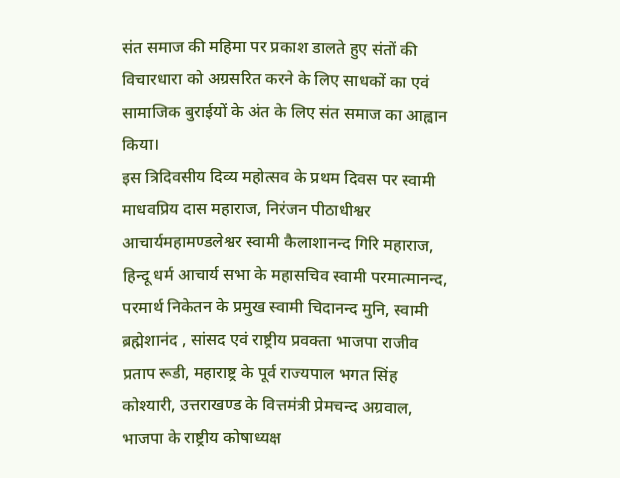संत समाज की महिमा पर प्रकाश डालते हुए संतों की विचारधारा को अग्रसरित करने के लिए साधकों का एवं सामाजिक बुराईयों के अंत के लिए संत समाज का आह्वान किया।
इस त्रिदिवसीय दिव्य महोत्सव के प्रथम दिवस पर स्वामी माधवप्रिय दास महाराज, निरंजन पीठाधीश्वर आचार्यमहामण्डलेश्वर स्वामी कैलाशानन्द गिरि महाराज, हिन्दू धर्म आचार्य सभा के महासचिव स्वामी परमात्मानन्द, परमार्थ निकेतन के प्रमुख स्वामी चिदानन्द मुनि, स्वामी ब्रह्मेशानंद , सांसद एवं राष्ट्रीय प्रवक्ता भाजपा राजीव प्रताप रूडी, महाराष्ट्र के पूर्व राज्यपाल भगत सिंह कोश्यारी, उत्तराखण्ड के वित्तमंत्री प्रेमचन्द अग्रवाल, भाजपा के राष्ट्रीय कोषाध्यक्ष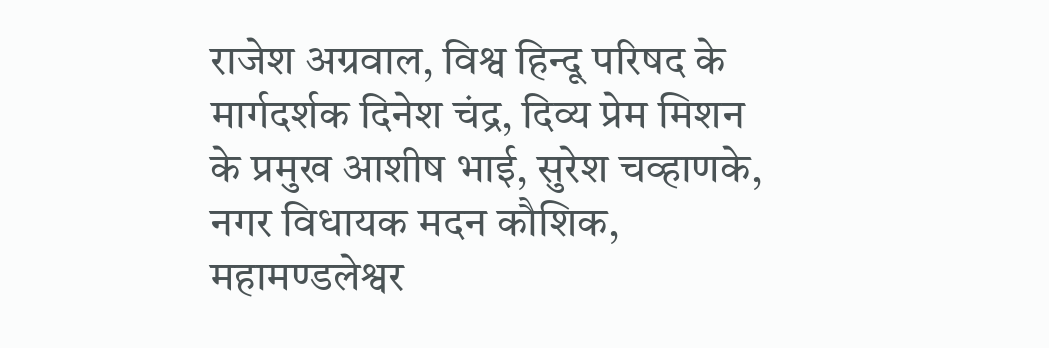राजेश अग्रवाल, विश्व हिन्दू परिषद के मार्गदर्शक दिनेश चंद्र, दिव्य प्रेम मिशन के प्रमुख आशीष भाई, सुरेश चव्हाणके, नगर विधायक मदन कौशिक, महामण्डलेश्वर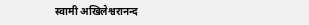स्वामी अखिलेश्वरानन्द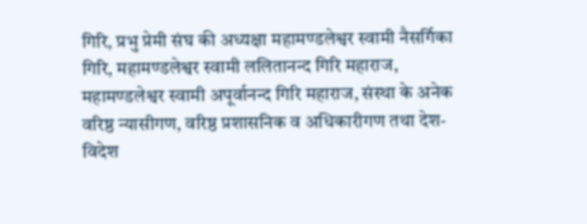गिरि, प्रभु प्रेमी संघ की अध्यक्षा महामण्डलेश्वर स्वामी नैसर्गिका गिरि, महामण्डलेश्वर स्वामी ललितानन्द गिरि महाराज, महामण्डलेश्वर स्वामी अपूर्वानन्द गिरि महाराज, संस्था के अनेक वरिष्ठ न्यासीगण, वरिष्ठ प्रशासनिक व अधिकारीगण तथा देश-विदेश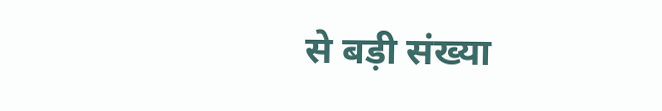से बड़ी संख्या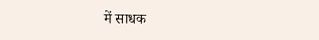में साधक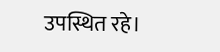उपस्थित रहे।